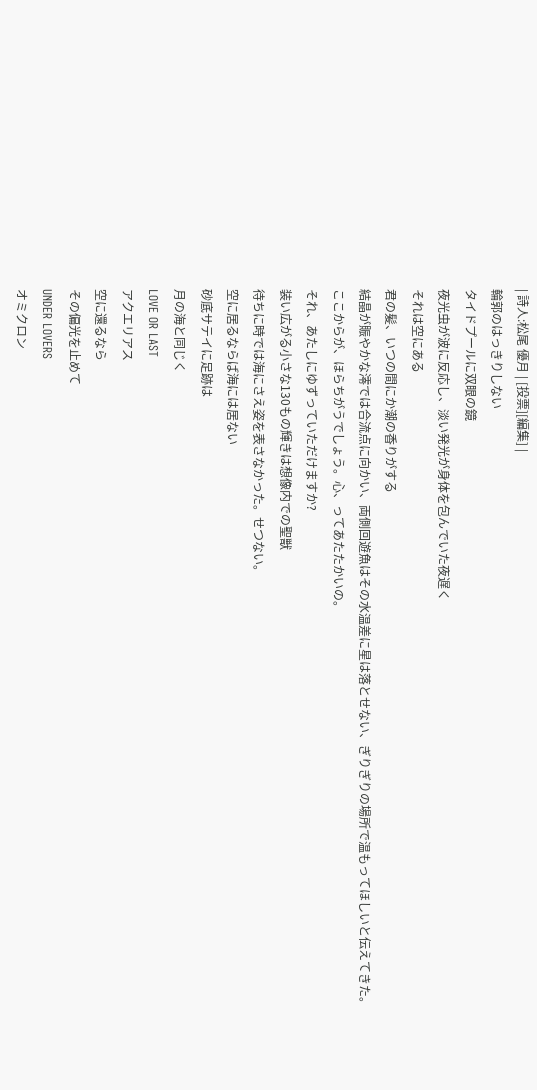| 詩人:松尾 優月 | [投票][編集] |
輪郭のはっきりしない
タイドプールに双眼の鏡
夜光虫が波に反応し、淡い発光が身体を包んでいた夜遅く
それは空にある
君の髪、いつの間にか潮の香りがする
結晶が賑やかな澪では合流点に向かい、両側回遊魚はその水温差に星は落とせない、ぎりぎりの場所で温もってほしいと伝えてきた。
ここからが、ほらちがうでしょう。心、ってあたたかいの。
それ、あたしにゆずっていただけますか?
装い広がる小さな130もの輝きは想像内での聖獣
待ちに時では海にさえ姿を表さなかった。せつない。
空に居るならば海には居ない
砂底サテイに足跡は
月の海と同じく
LOVE OR LAST
アクエリアス
空に還るなら
その偏光を止めて
UNDER LOVERS
オミクロン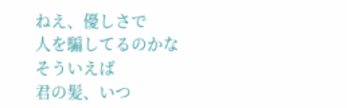ねえ、優しさで
人を騙してるのかな
そういえば
君の髪、いつ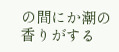の間にか潮の香りがする